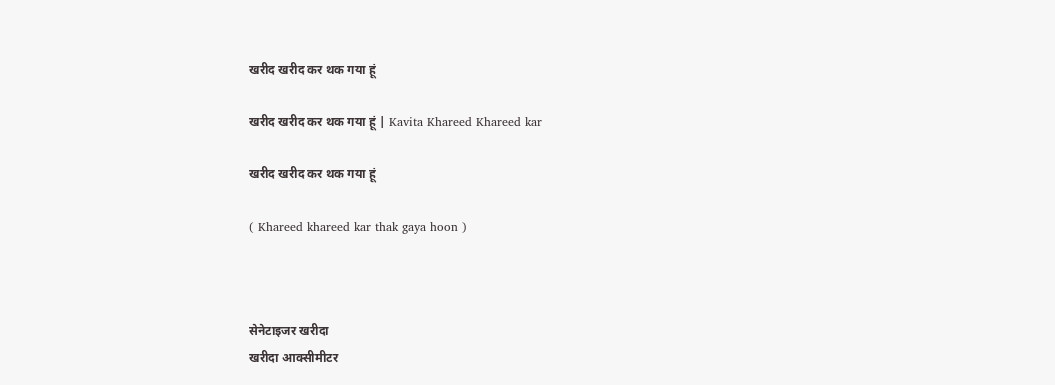खरीद खरीद कर थक गया हूं

खरीद खरीद कर थक गया हूं | Kavita Khareed Khareed kar

खरीद खरीद कर थक गया हूं

( Khareed khareed kar thak gaya hoon )



सेनेटाइजर खरीदा
खरीदा आक्सीमीटर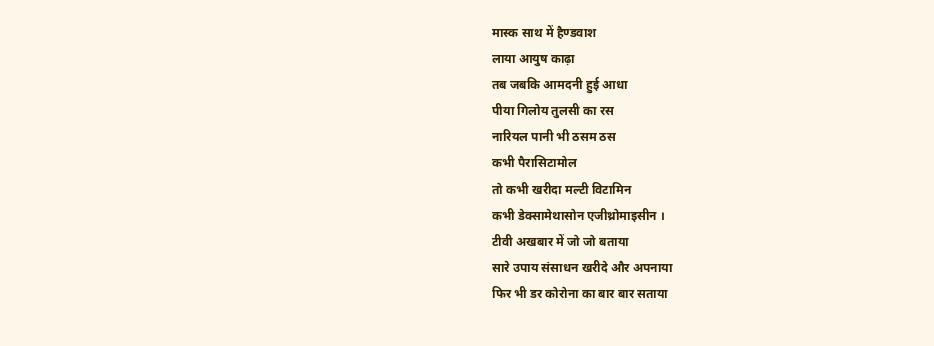मास्क साथ में हैण्डवाश
लाया आयुष काढ़ा
तब जबकि आमदनी हुई आधा
पीया गिलोय तुलसी का रस
नारियल पानी भी ठसम ठस
कभी पैरासिटामोल
तो कभी खरीदा मल्टी विटामिन
कभी डेक्सामेथासोन एजीथ्रोमाइसीन ।
टीवी अखबार में जो जो बताया
सारे उपाय संसाधन खरीदे और अपनाया
फिर भी डर कोरोना का बार बार सताया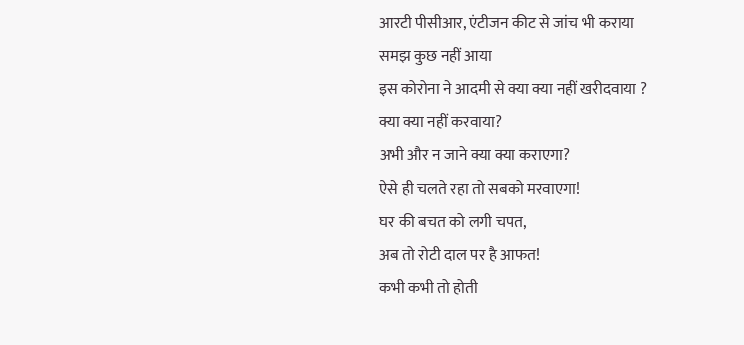आरटी पीसीआर, एंटीजन कीट से जांच भी कराया
समझ कुछ नहीं आया
इस कोरोना ने आदमी से क्या क्या नहीं खरीदवाया ?
क्या क्या नहीं करवाया?
अभी और न जाने क्या क्या कराएगा?
ऐसे ही चलते रहा तो सबको मरवाएगा!
घर की बचत को लगी चपत,
अब तो रोटी दाल पर है आफत!
कभी कभी तो होती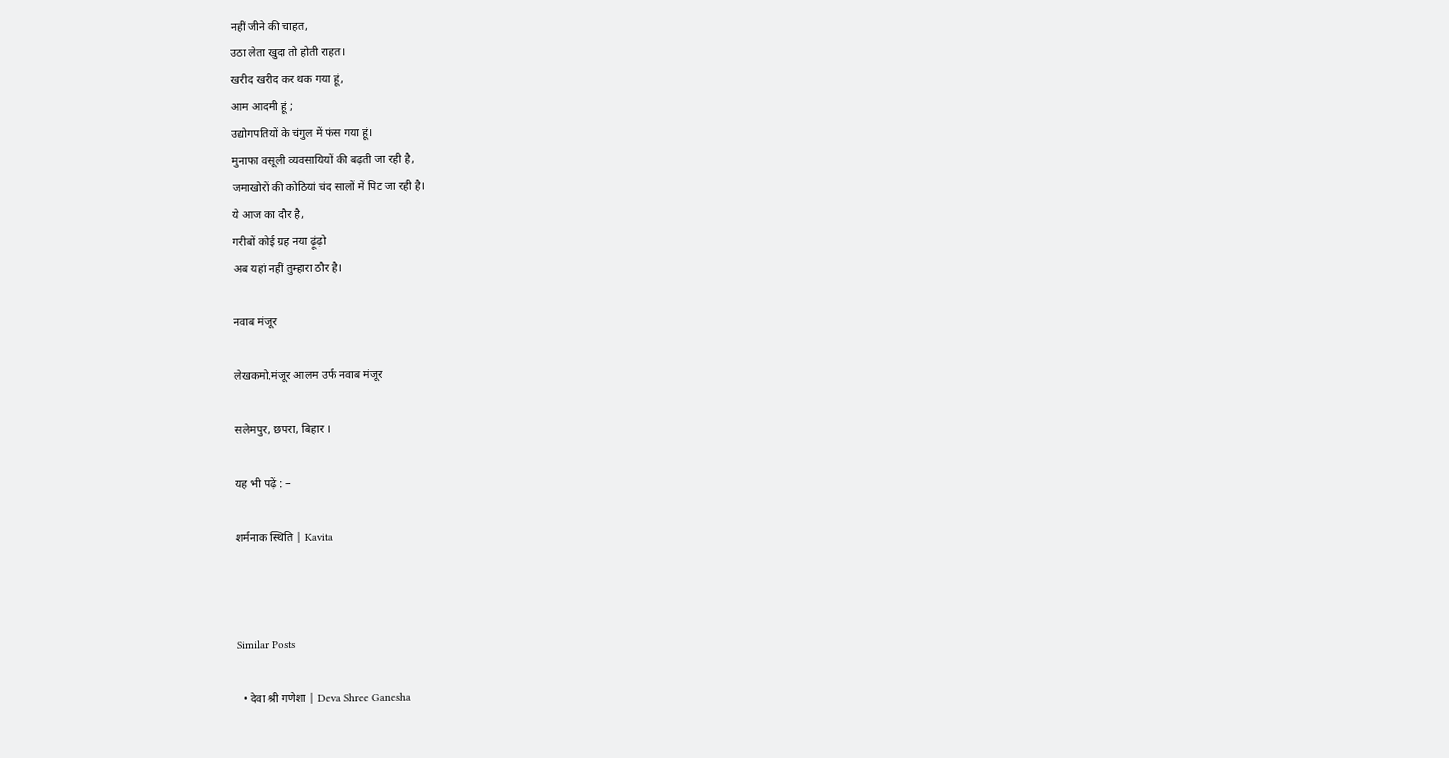नहीं जीने की चाहत,
उठा लेता खुदा तो होती राहत।
खरीद खरीद कर थक गया हूं,
आम आदमी हूं ;
उद्योगपतियों के चंगुल में फंस गया हूं।
मुनाफा वसूली व्यवसायियों की बढ़ती जा रही है,
जमाखोरों की कोठियां चंद सालों में पिट जा रही है।
ये आज का दौर है,
गरीबों कोई ग्रह नया ढ़ूंढ़ो
अब यहां नहीं तुम्हारा ठौर है।

नवाब मंजूर

लेखकमो.मंजूर आलम उर्फ नवाब मंजूर

सलेमपुर, छपरा, बिहार ।

यह भी पढ़ें : –

शर्मनाक स्थिति | Kavita



Similar Posts

  • देवा श्री गणेशा | Deva Shree Ganesha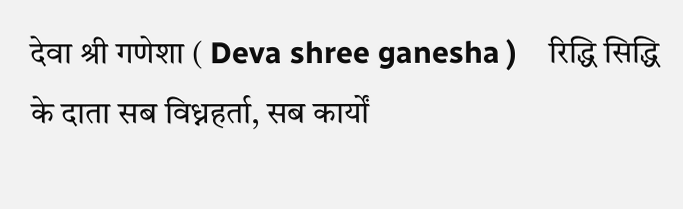देवा श्री गणेशा ( Deva shree ganesha )    रिद्धि सिद्धि के दाता सब विध्नहर्ता, सब कार्यों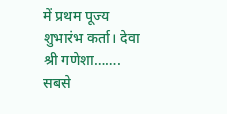में प्रथम पूज्य शुभारंभ कर्ता। देवा श्री गणेशा……. सबसे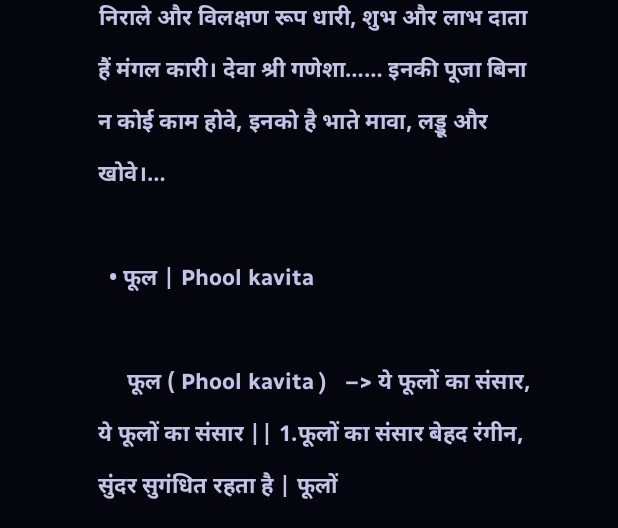निराले और विलक्षण रूप धारी, शुभ और लाभ दाता हैं मंगल कारी। देवा श्री गणेशा…… इनकी पूजा बिना न कोई काम होवे, इनको है भाते मावा, लड्डू और खोवे।…

  • फूल | Phool kavita

     फूल ( Phool kavita )   –> ये फूलों का संसार, ये फूलों का संसार || 1.फूलों का संसार बेहद रंगीन, सुंदर सुगंधित रहता है | फूलों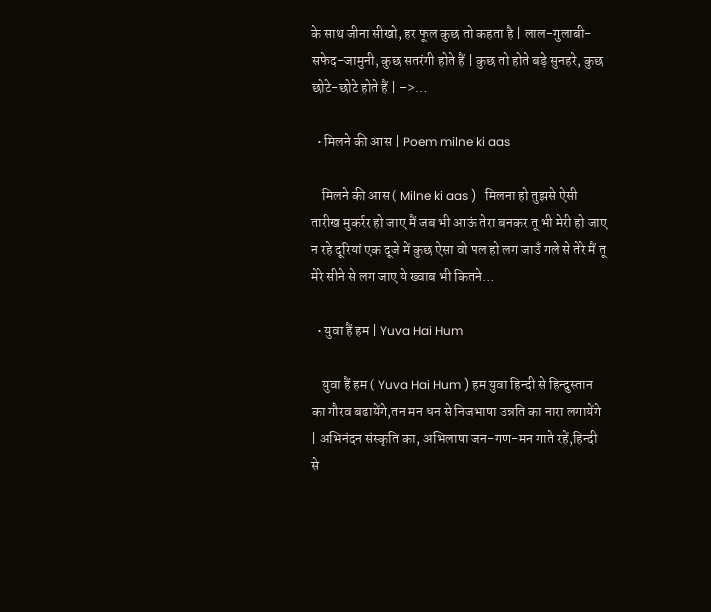के साथ जीना सीखो, हर फूल कुछ तो कहता है | लाल-गुलाबी-सफेद-जामुनी, कुछ सतरंगी होते हैं | कुछ तो होते बड़े सुनहरे, कुछ छोटे-छोटे होते हैं | –>…

  • मिलने की आस | Poem milne ki aas

    मिलने की आस ( Milne ki aas )   मिलना हो तुझसे ऐसी तारीख मुकर्रर हो जाए मैं जब भी आऊं तेरा बनकर तू भी मेरी हो जाए न रहे दूरियां एक दूजे में कुछ ऐसा वो पल हो लग जाउँ गले से तेरे मैं तू मेरे सीने से लग जाए ये ख्वाब भी कितने…

  • युवा हैं हम | Yuva Hai Hum

    युवा हैं हम ( Yuva Hai Hum ) हम युवा हिन्दी से हिन्दुस्तान का गौरव बढायेंगे,तन मन धन से निजभाषा उन्नति का नारा लगायेंगे | अभिनंदन संस्कृति का, अभिलाषा जन-गण-मन गाते रहें,हिन्दी से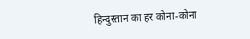हिन्दुस्तान का हर कोना-कोना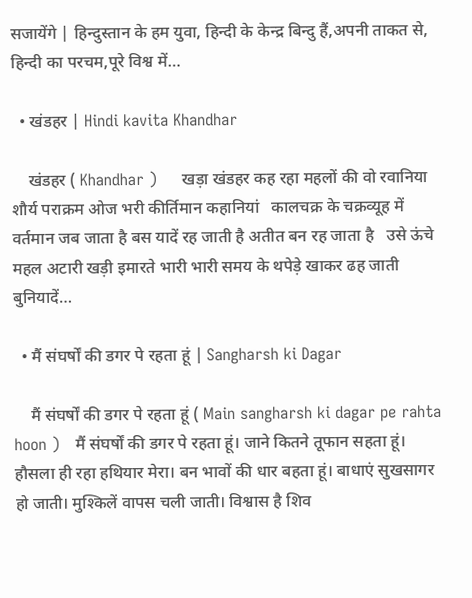सजायेंगे | हिन्दुस्तान के हम युवा, हिन्दी के केन्द्र बिन्दु हैं,अपनी ताकत से, हिन्दी का परचम,पूरे विश्व में…

  • खंडहर | Hindi kavita Khandhar

    खंडहर ( Khandhar )     खड़ा खंडहर कह रहा महलों की वो रवानिया शौर्य पराक्रम ओज भरी कीर्तिमान कहानियां   कालचक्र के चक्रव्यूह में वर्तमान जब जाता है बस यादें रह जाती है अतीत बन रह जाता है   उसे ऊंचे महल अटारी खड़ी इमारते भारी भारी समय के थपेड़े खाकर ढह जाती बुनियादें…

  • मैं संघर्षों की डगर पे रहता हूं | Sangharsh ki Dagar

    मैं संघर्षों की डगर पे रहता हूं ( Main sangharsh ki dagar pe rahta hoon )   मैं संघर्षों की डगर पे रहता हूं। जाने कितने तूफान सहता हूं। हौसला ही रहा हथियार मेरा। बन भावों की धार बहता हूं। बाधाएं सुखसागर हो जाती। मुश्किलें वापस चली जाती। विश्वास है शिव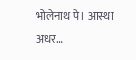भोलेनाथ पे। आस्था अधर…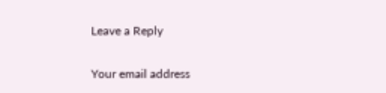Leave a Reply

Your email address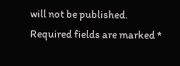will not be published. Required fields are marked *